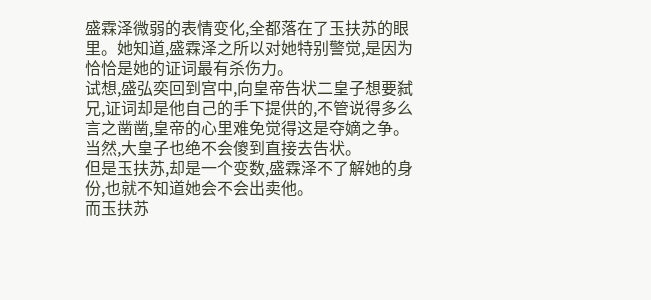盛霖泽微弱的表情变化,全都落在了玉扶苏的眼里。她知道,盛霖泽之所以对她特别警觉,是因为恰恰是她的证词最有杀伤力。
试想,盛弘奕回到宫中,向皇帝告状二皇子想要弑兄,证词却是他自己的手下提供的,不管说得多么言之凿凿,皇帝的心里难免觉得这是夺嫡之争。当然,大皇子也绝不会傻到直接去告状。
但是玉扶苏,却是一个变数,盛霖泽不了解她的身份,也就不知道她会不会出卖他。
而玉扶苏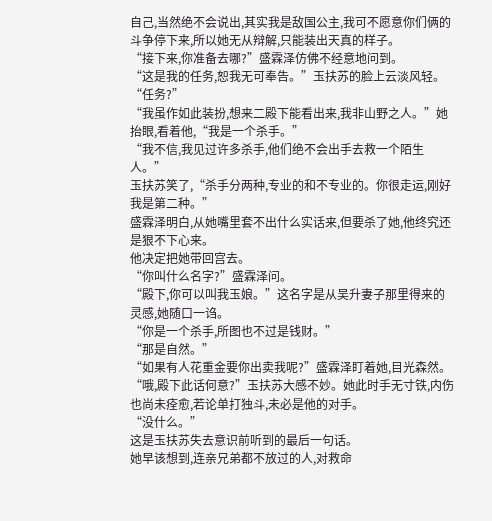自己,当然绝不会说出,其实我是敌国公主,我可不愿意你们俩的斗争停下来,所以她无从辩解,只能装出天真的样子。
“接下来,你准备去哪?”盛霖泽仿佛不经意地问到。
“这是我的任务,恕我无可奉告。”玉扶苏的脸上云淡风轻。
“任务?”
“我虽作如此装扮,想来二殿下能看出来,我非山野之人。”她抬眼,看着他,“我是一个杀手。”
“我不信,我见过许多杀手,他们绝不会出手去救一个陌生人。”
玉扶苏笑了,“杀手分两种,专业的和不专业的。你很走运,刚好我是第二种。”
盛霖泽明白,从她嘴里套不出什么实话来,但要杀了她,他终究还是狠不下心来。
他决定把她带回宫去。
“你叫什么名字?”盛霖泽问。
“殿下,你可以叫我玉娘。”这名字是从吴升妻子那里得来的灵感,她随口一诌。
“你是一个杀手,所图也不过是钱财。”
“那是自然。”
“如果有人花重金要你出卖我呢?”盛霖泽盯着她,目光森然。
“哦,殿下此话何意?”玉扶苏大感不妙。她此时手无寸铁,内伤也尚未痊愈,若论单打独斗,未必是他的对手。
“没什么。”
这是玉扶苏失去意识前听到的最后一句话。
她早该想到,连亲兄弟都不放过的人,对救命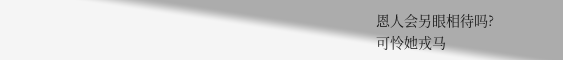恩人会另眼相待吗?
可怜她戎马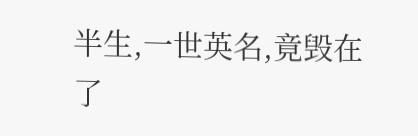半生,一世英名,竟毁在了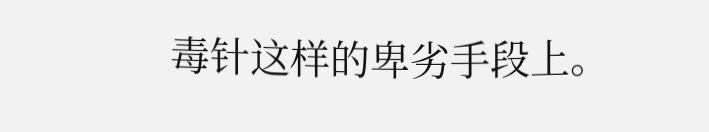毒针这样的卑劣手段上。